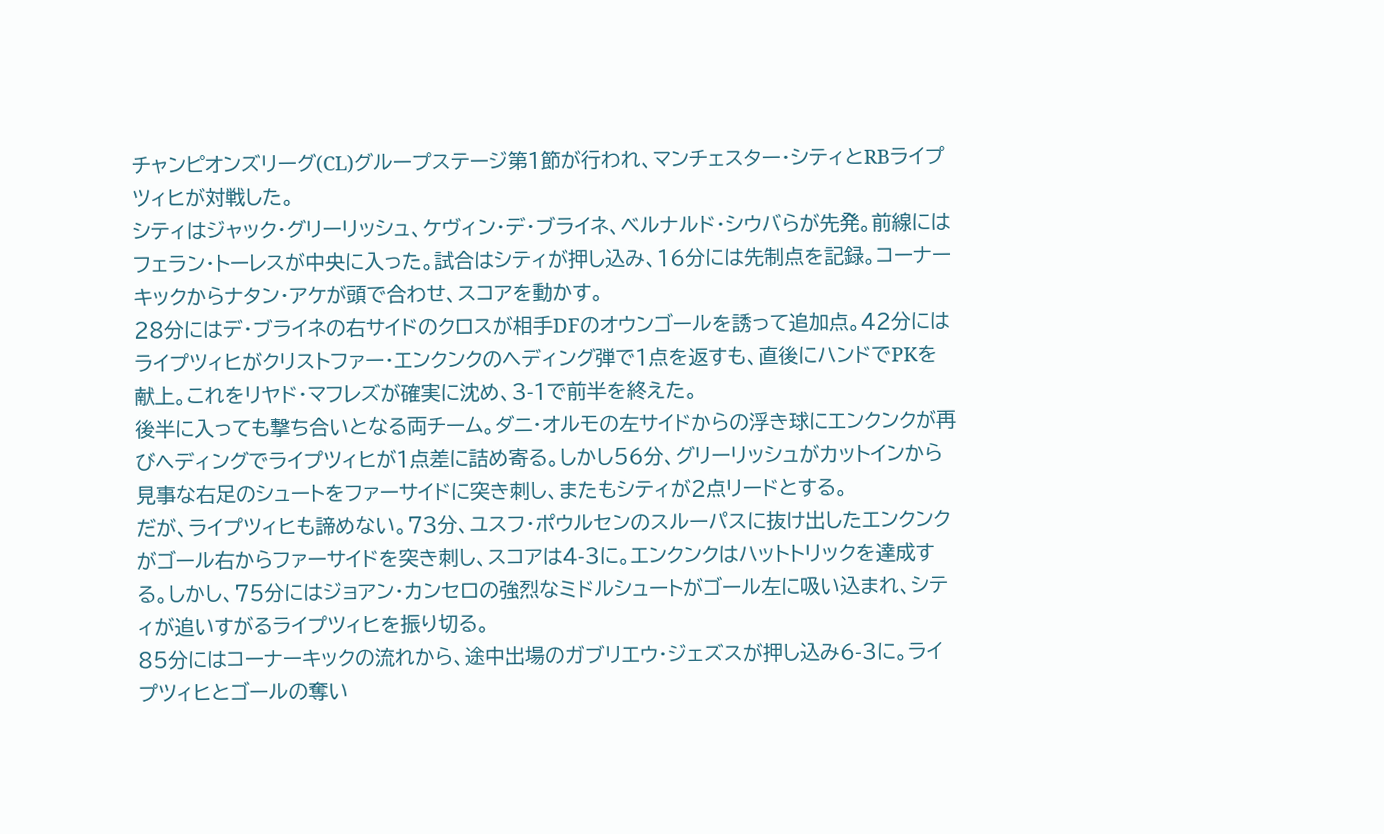チャンピオンズリーグ(CL)グループステージ第1節が行われ、マンチェスター・シティとRBライプツィヒが対戦した。
シティはジャック・グリーリッシュ、ケヴィン・デ・ブライネ、ベルナルド・シウバらが先発。前線にはフェラン・トーレスが中央に入った。試合はシティが押し込み、16分には先制点を記録。コーナーキックからナタン・アケが頭で合わせ、スコアを動かす。
28分にはデ・ブライネの右サイドのクロスが相手DFのオウンゴールを誘って追加点。42分にはライプツィヒがクリストファー・エンクンクのヘディング弾で1点を返すも、直後にハンドでPKを献上。これをリヤド・マフレズが確実に沈め、3-1で前半を終えた。
後半に入っても撃ち合いとなる両チーム。ダニ・オルモの左サイドからの浮き球にエンクンクが再びヘディングでライプツィヒが1点差に詰め寄る。しかし56分、グリーリッシュがカットインから見事な右足のシュートをファーサイドに突き刺し、またもシティが2点リードとする。
だが、ライプツィヒも諦めない。73分、ユスフ・ポウルセンのスルーパスに抜け出したエンクンクがゴール右からファーサイドを突き刺し、スコアは4-3に。エンクンクはハットトリックを達成する。しかし、75分にはジョアン・カンセロの強烈なミドルシュートがゴール左に吸い込まれ、シティが追いすがるライプツィヒを振り切る。
85分にはコーナーキックの流れから、途中出場のガブリエウ・ジェズスが押し込み6-3に。ライプツィヒとゴールの奪い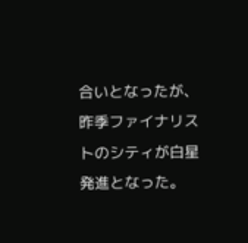合いとなったが、昨季ファイナリストのシティが白星発進となった。